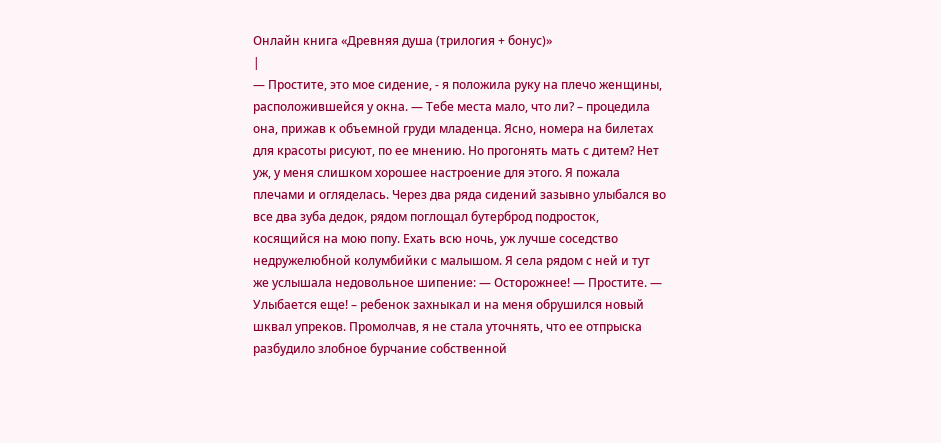Онлайн книга «Древняя душа (трилогия + бонус)»
|
— Простите, это мое сидение, - я положила руку на плечо женщины, расположившейся у окна. — Тебе места мало, что ли? – процедила она, прижав к объемной груди младенца. Ясно, номера на билетах для красоты рисуют, по ее мнению. Но прогонять мать с дитем? Нет уж, у меня слишком хорошее настроение для этого. Я пожала плечами и огляделась. Через два ряда сидений зазывно улыбался во все два зуба дедок, рядом поглощал бутерброд подросток, косящийся на мою попу. Ехать всю ночь, уж лучше соседство недружелюбной колумбийки с малышом. Я села рядом с ней и тут же услышала недовольное шипение: — Осторожнее! — Простите. — Улыбается еще! – ребенок захныкал и на меня обрушился новый шквал упреков. Промолчав, я не стала уточнять, что ее отпрыска разбудило злобное бурчание собственной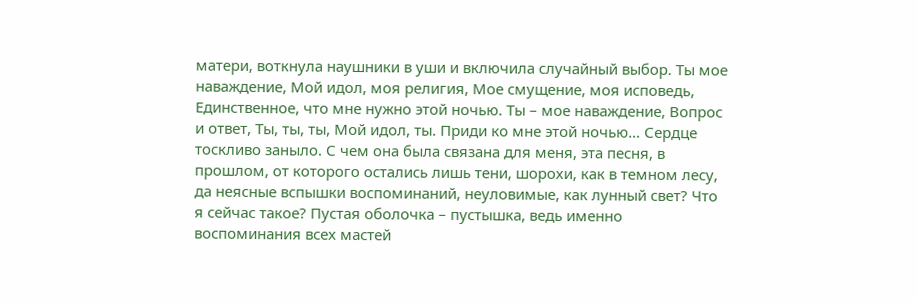матери, воткнула наушники в уши и включила случайный выбор. Ты мое наваждение, Мой идол, моя религия, Мое смущение, моя исповедь, Единственное, что мне нужно этой ночью. Ты – мое наваждение, Вопрос и ответ, Ты, ты, ты, Мой идол, ты. Приди ко мне этой ночью… Сердце тоскливо заныло. С чем она была связана для меня, эта песня, в прошлом, от которого остались лишь тени, шорохи, как в темном лесу, да неясные вспышки воспоминаний, неуловимые, как лунный свет? Что я сейчас такое? Пустая оболочка – пустышка, ведь именно воспоминания всех мастей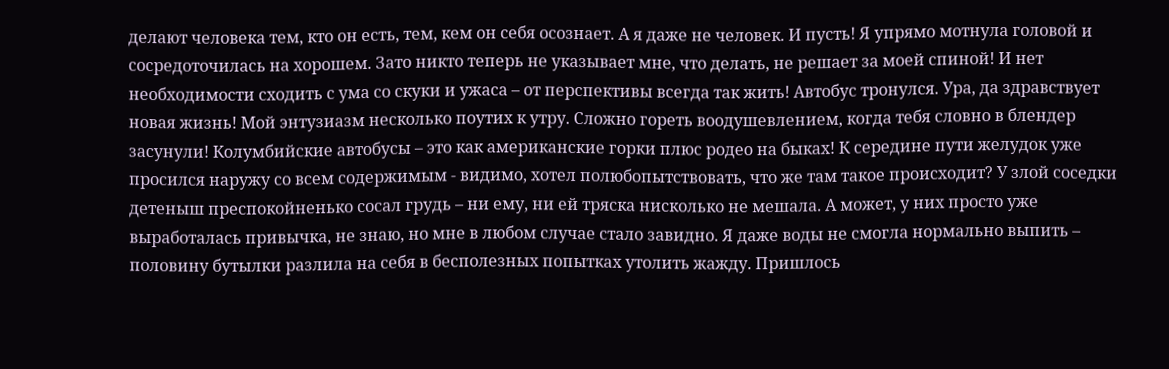делают человека тем, кто он есть, тем, кем он себя осознает. А я даже не человек. И пусть! Я упрямо мотнула головой и сосредоточилась на хорошем. Зато никто теперь не указывает мне, что делать, не решает за моей спиной! И нет необходимости сходить с ума со скуки и ужаса – от перспективы всегда так жить! Автобус тронулся. Ура, да здравствует новая жизнь! Мой энтузиазм несколько поутих к утру. Сложно гореть воодушевлением, когда тебя словно в блендер засунули! Колумбийские автобусы – это как американские горки плюс родео на быках! К середине пути желудок уже просился наружу со всем содержимым - видимо, хотел полюбопытствовать, что же там такое происходит? У злой соседки детеныш преспокойненько сосал грудь – ни ему, ни ей тряска нисколько не мешала. А может, у них просто уже выработалась привычка, не знаю, но мне в любом случае стало завидно. Я даже воды не смогла нормально выпить – половину бутылки разлила на себя в бесполезных попытках утолить жажду. Пришлось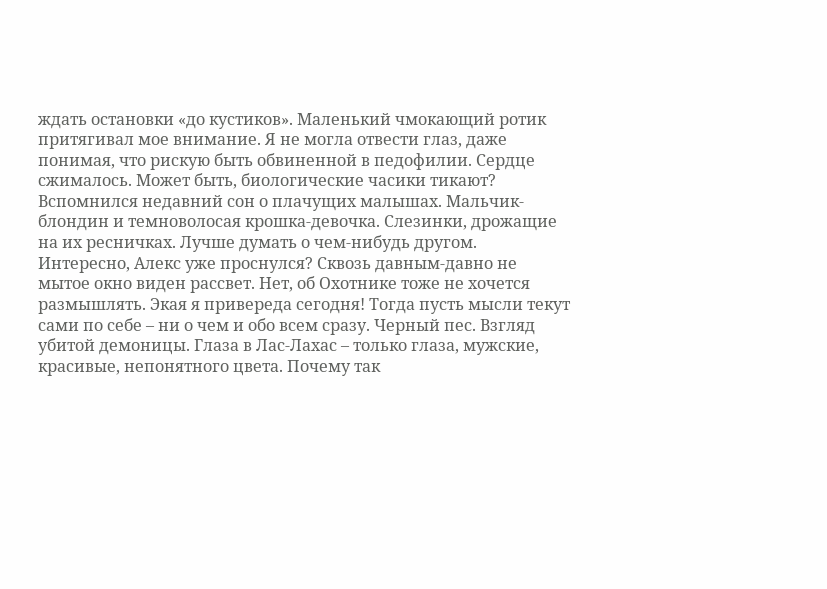ждать остановки «до кустиков». Маленький чмокающий ротик притягивал мое внимание. Я не могла отвести глаз, даже понимая, что рискую быть обвиненной в педофилии. Сердце сжималось. Может быть, биологические часики тикают? Вспомнился недавний сон о плачущих малышах. Мальчик-блондин и темноволосая крошка-девочка. Слезинки, дрожащие на их ресничках. Лучше думать о чем-нибудь другом. Интересно, Алекс уже проснулся? Сквозь давным-давно не мытое окно виден рассвет. Нет, об Охотнике тоже не хочется размышлять. Экая я привереда сегодня! Тогда пусть мысли текут сами по себе – ни о чем и обо всем сразу. Черный пес. Взгляд убитой демоницы. Глаза в Лас-Лахас – только глаза, мужские, красивые, непонятного цвета. Почему так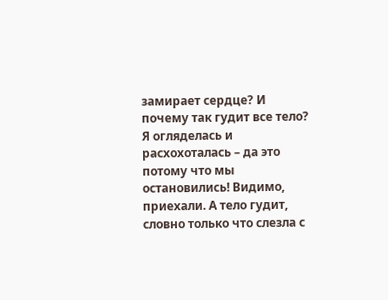замирает сердце? И почему так гудит все тело? Я огляделась и расхохоталась – да это потому что мы остановились! Видимо, приехали. А тело гудит, словно только что слезла с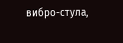вибро-стула,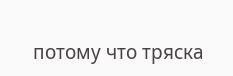потому что тряска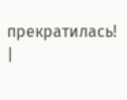прекратилась! |